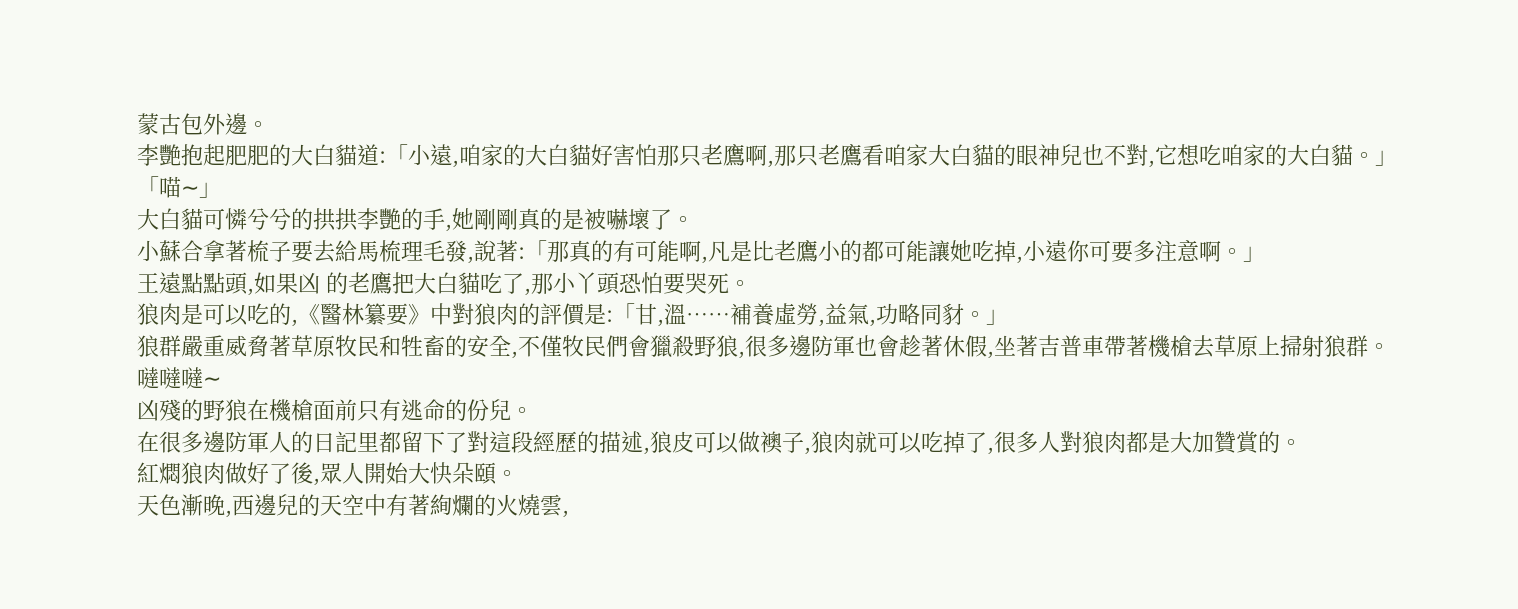蒙古包外邊。
李艷抱起肥肥的大白貓道:「小遠,咱家的大白貓好害怕那只老鷹啊,那只老鷹看咱家大白貓的眼神兒也不對,它想吃咱家的大白貓。」
「喵∼」
大白貓可憐兮兮的拱拱李艷的手,她剛剛真的是被嚇壞了。
小蘇合拿著梳子要去給馬梳理毛發,說著:「那真的有可能啊,凡是比老鷹小的都可能讓她吃掉,小遠你可要多注意啊。」
王遠點點頭,如果凶 的老鷹把大白貓吃了,那小丫頭恐怕要哭死。
狼肉是可以吃的,《醫林纂要》中對狼肉的評價是:「甘,溫……補養虛勞,益氣,功略同豺。」
狼群嚴重威脅著草原牧民和牲畜的安全,不僅牧民們會獵殺野狼,很多邊防軍也會趁著休假,坐著吉普車帶著機槍去草原上掃射狼群。
噠噠噠∼
凶殘的野狼在機槍面前只有逃命的份兒。
在很多邊防軍人的日記里都留下了對這段經歷的描述,狼皮可以做襖子,狼肉就可以吃掉了,很多人對狼肉都是大加贊賞的。
紅燜狼肉做好了後,眾人開始大快朵頤。
天色漸晚,西邊兒的天空中有著絢爛的火燒雲,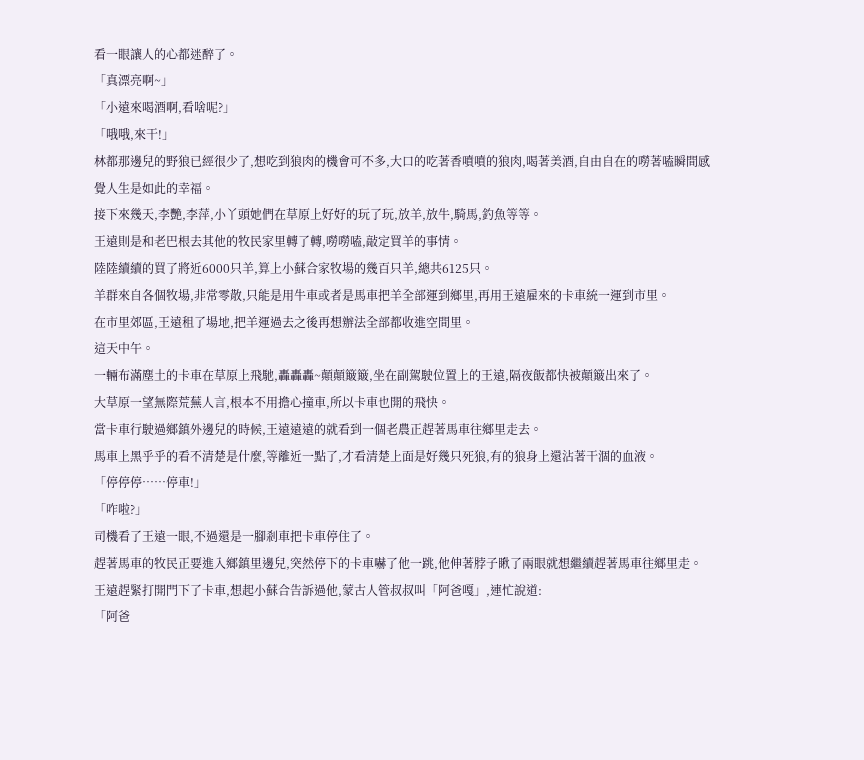看一眼讓人的心都迷醉了。
「真漂亮啊~」
「小遠來喝酒啊,看啥呢?」
「哦哦,來干!」
林都那邊兒的野狼已經很少了,想吃到狼肉的機會可不多,大口的吃著香噴噴的狼肉,喝著美酒,自由自在的嘮著嗑瞬間感覺人生是如此的幸福。
接下來幾天,李艷,李萍,小丫頭她們在草原上好好的玩了玩,放羊,放牛,騎馬,釣魚等等。
王遠則是和老巴根去其他的牧民家里轉了轉,嘮嘮嗑,敲定買羊的事情。
陸陸續續的買了將近6000只羊,算上小蘇合家牧場的幾百只羊,總共6125只。
羊群來自各個牧場,非常零散,只能是用牛車或者是馬車把羊全部運到鄉里,再用王遠雇來的卡車統一運到市里。
在市里郊區,王遠租了場地,把羊運過去之後再想辦法全部都收進空間里。
這天中午。
一輛布滿塵土的卡車在草原上飛馳,轟轟轟~顛顛簸簸,坐在副駕駛位置上的王遠,隔夜飯都快被顛簸出來了。
大草原一望無際荒蕪人言,根本不用擔心撞車,所以卡車也開的飛快。
當卡車行駛過鄉鎮外邊兒的時候,王遠遠遠的就看到一個老農正趕著馬車往鄉里走去。
馬車上黑乎乎的看不清楚是什麼,等離近一點了,才看清楚上面是好幾只死狼,有的狼身上還沾著干涸的血液。
「停停停……停車!」
「咋啦?」
司機看了王遠一眼,不過還是一腳剎車把卡車停住了。
趕著馬車的牧民正要進入鄉鎮里邊兒,突然停下的卡車嚇了他一跳,他伸著脖子瞅了兩眼就想繼續趕著馬車往鄉里走。
王遠趕緊打開門下了卡車,想起小蘇合告訴過他,蒙古人管叔叔叫「阿爸嘎」,連忙說道:
「阿爸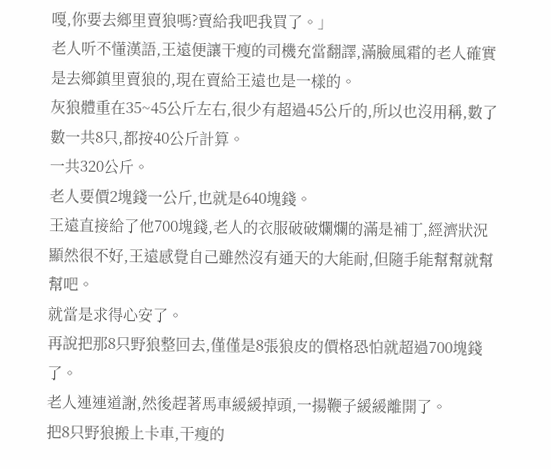嘎,你要去鄉里賣狼嗎?賣給我吧我買了。」
老人听不懂漢語,王遠便讓干瘦的司機充當翻譯,滿臉風霜的老人確實是去鄉鎮里賣狼的,現在賣給王遠也是一樣的。
灰狼體重在35~45公斤左右,很少有超過45公斤的,所以也沒用稱,數了數一共8只,都按40公斤計算。
一共320公斤。
老人要價2塊錢一公斤,也就是640塊錢。
王遠直接給了他700塊錢,老人的衣服破破爛爛的滿是補丁,經濟狀況顯然很不好,王遠感覺自己雖然沒有通天的大能耐,但隨手能幫幫就幫幫吧。
就當是求得心安了。
再說把那8只野狼整回去,僅僅是8張狼皮的價格恐怕就超過700塊錢了。
老人連連道謝,然後趕著馬車緩緩掉頭,一揚鞭子緩緩離開了。
把8只野狼搬上卡車,干瘦的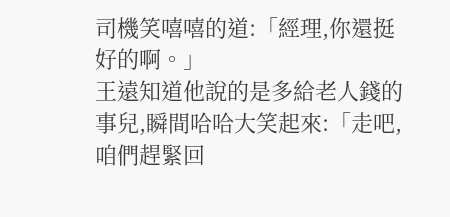司機笑嘻嘻的道:「經理,你還挺好的啊。」
王遠知道他說的是多給老人錢的事兒,瞬間哈哈大笑起來:「走吧,咱們趕緊回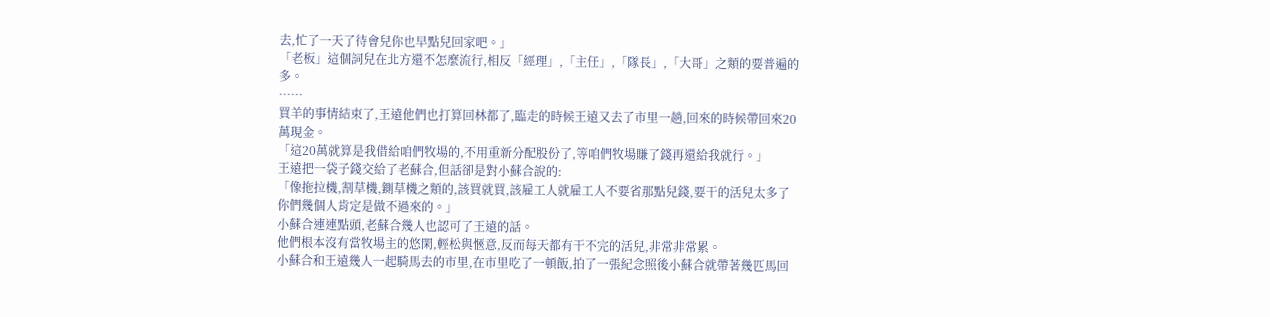去,忙了一天了待會兒你也早點兒回家吧。」
「老板」這個詞兒在北方還不怎麼流行,相反「經理」,「主任」,「隊長」,「大哥」之類的要普遍的多。
……
買羊的事情結束了,王遠他們也打算回林都了,臨走的時候王遠又去了市里一趟,回來的時候帶回來20萬現金。
「這20萬就算是我借給咱們牧場的,不用重新分配股份了,等咱們牧場賺了錢再還給我就行。」
王遠把一袋子錢交給了老蘇合,但話卻是對小蘇合說的:
「像拖拉機,割草機,鍘草機之類的,該買就買,該雇工人就雇工人不要省那點兒錢,要干的活兒太多了你們幾個人肯定是做不過來的。」
小蘇合連連點頭,老蘇合幾人也認可了王遠的話。
他們根本沒有當牧場主的悠閑,輕松與愜意,反而每天都有干不完的活兒,非常非常累。
小蘇合和王遠幾人一起騎馬去的市里,在市里吃了一頓飯,拍了一張紀念照後小蘇合就帶著幾匹馬回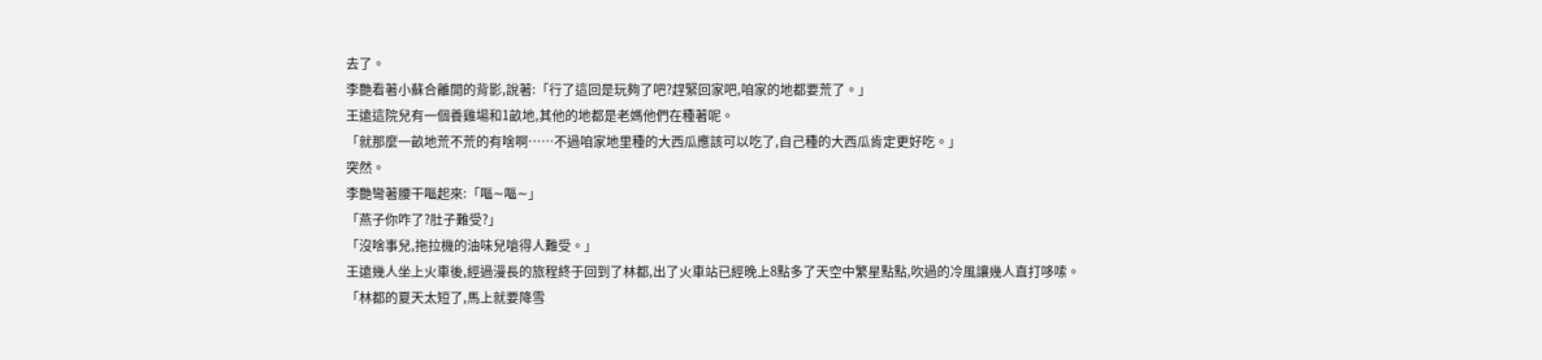去了。
李艷看著小蘇合離開的背影,說著:「行了這回是玩夠了吧?趕緊回家吧,咱家的地都要荒了。」
王遠這院兒有一個養雞場和1畝地,其他的地都是老媽他們在種著呢。
「就那麼一畝地荒不荒的有啥啊……不過咱家地里種的大西瓜應該可以吃了,自己種的大西瓜肯定更好吃。」
突然。
李艷彎著腰干嘔起來:「嘔∼嘔∼」
「燕子你咋了?肚子難受?」
「沒啥事兒,拖拉機的油味兒嗆得人難受。」
王遠幾人坐上火車後,經過漫長的旅程終于回到了林都,出了火車站已經晚上8點多了天空中繁星點點,吹過的冷風讓幾人直打哆嗦。
「林都的夏天太短了,馬上就要降雪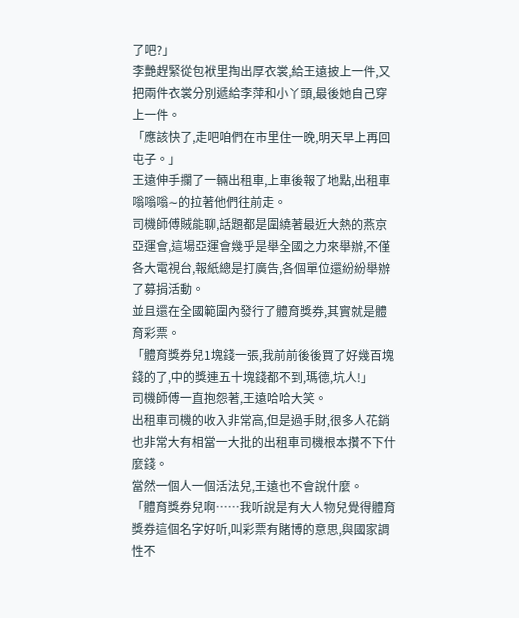了吧?」
李艷趕緊從包袱里掏出厚衣裳,給王遠披上一件,又把兩件衣裳分別遞給李萍和小丫頭,最後她自己穿上一件。
「應該快了,走吧咱們在市里住一晚,明天早上再回屯子。」
王遠伸手攔了一輛出租車,上車後報了地點,出租車嗡嗡嗡∼的拉著他們往前走。
司機師傅賊能聊,話題都是圍繞著最近大熱的燕京亞運會,這場亞運會幾乎是舉全國之力來舉辦,不僅各大電視台,報紙總是打廣告,各個單位還紛紛舉辦了募捐活動。
並且還在全國範圍內發行了體育獎券,其實就是體育彩票。
「體育獎券兒1塊錢一張,我前前後後買了好幾百塊錢的了,中的獎連五十塊錢都不到,瑪德,坑人!」
司機師傅一直抱怨著,王遠哈哈大笑。
出租車司機的收入非常高,但是過手財,很多人花銷也非常大有相當一大批的出租車司機根本攢不下什麼錢。
當然一個人一個活法兒,王遠也不會說什麼。
「體育獎券兒啊……我听說是有大人物兒覺得體育獎券這個名字好听,叫彩票有賭博的意思,與國家調性不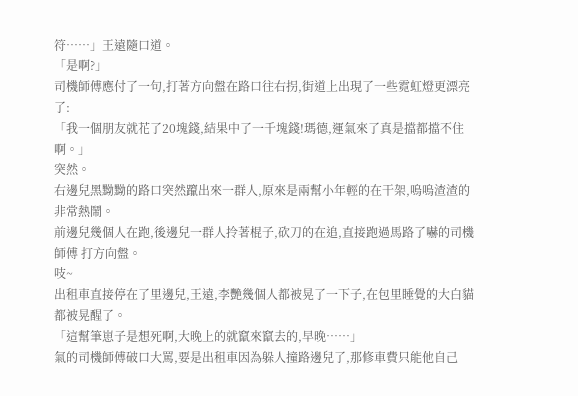符……」王遠隨口道。
「是啊?」
司機師傅應付了一句,打著方向盤在路口往右拐,街道上出現了一些霓虹燈更漂亮了:
「我一個朋友就花了20塊錢,結果中了一千塊錢!瑪德,運氣來了真是擋都擋不住啊。」
突然。
右邊兒黑黝黝的路口突然躥出來一群人,原來是兩幫小年輕的在干架,嗚嗚渣渣的非常熱鬧。
前邊兒幾個人在跑,後邊兒一群人拎著棍子,砍刀的在追,直接跑過馬路了嚇的司機師傅 打方向盤。
吱~
出租車直接停在了里邊兒,王遠,李艷幾個人都被晃了一下子,在包里睡覺的大白貓都被晃醒了。
「這幫筆崽子是想死啊,大晚上的就竄來竄去的,早晚……」
氣的司機師傅破口大罵,要是出租車因為躲人撞路邊兒了,那修車費只能他自己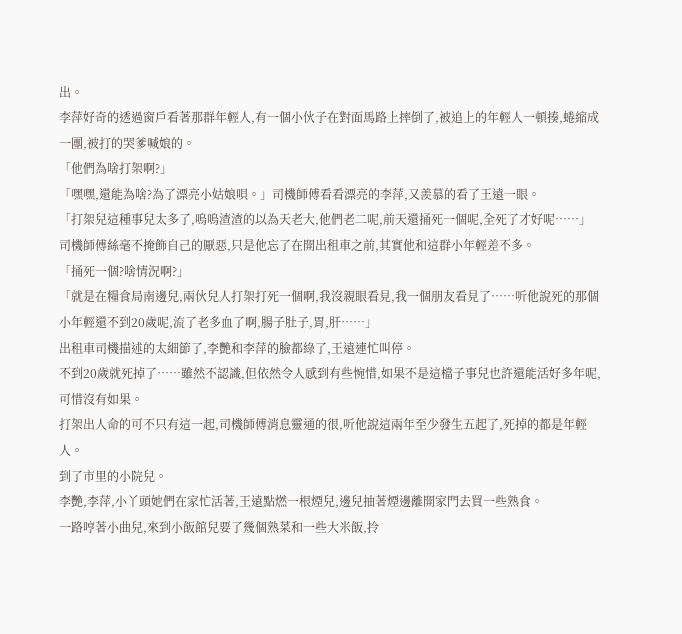出。
李萍好奇的透過窗戶看著那群年輕人,有一個小伙子在對面馬路上摔倒了,被追上的年輕人一頓揍,蜷縮成一團,被打的哭爹喊娘的。
「他們為啥打架啊?」
「嘿嘿,還能為啥?為了漂亮小姑娘唄。」司機師傅看看漂亮的李萍,又羨慕的看了王遠一眼。
「打架兒這種事兒太多了,嗚嗚渣渣的以為天老大,他們老二呢,前天還捅死一個呢,全死了才好呢……」
司機師傅絲毫不掩飾自己的厭惡,只是他忘了在開出租車之前,其實他和這群小年輕差不多。
「捅死一個?啥情況啊?」
「就是在糧食局南邊兒,兩伙兒人打架打死一個啊,我沒親眼看見,我一個朋友看見了……听他說死的那個小年輕還不到20歲呢,流了老多血了啊,腸子肚子,胃,肝……」
出租車司機描述的太細節了,李艷和李萍的臉都綠了,王遠連忙叫停。
不到20歲就死掉了……雖然不認識,但依然令人感到有些惋惜,如果不是這檔子事兒也許還能活好多年呢,可惜沒有如果。
打架出人命的可不只有這一起,司機師傅消息靈通的很,听他說這兩年至少發生五起了,死掉的都是年輕人。
到了市里的小院兒。
李艷,李萍,小丫頭她們在家忙活著,王遠點燃一根煙兒,邊兒抽著煙邊離開家門去買一些熟食。
一路哼著小曲兒,來到小飯館兒要了幾個熟菜和一些大米飯,拎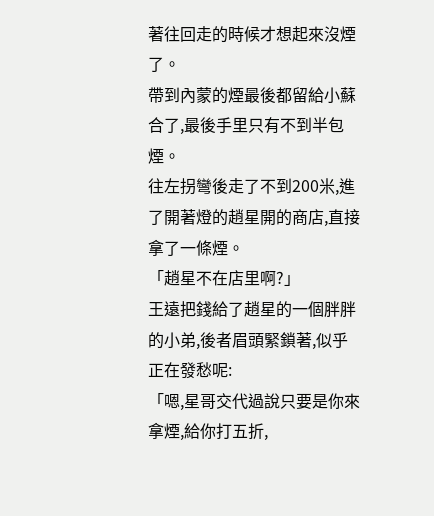著往回走的時候才想起來沒煙了。
帶到內蒙的煙最後都留給小蘇合了,最後手里只有不到半包煙。
往左拐彎後走了不到200米,進了開著燈的趙星開的商店,直接拿了一條煙。
「趙星不在店里啊?」
王遠把錢給了趙星的一個胖胖的小弟,後者眉頭緊鎖著,似乎正在發愁呢:
「嗯,星哥交代過說只要是你來拿煙,給你打五折,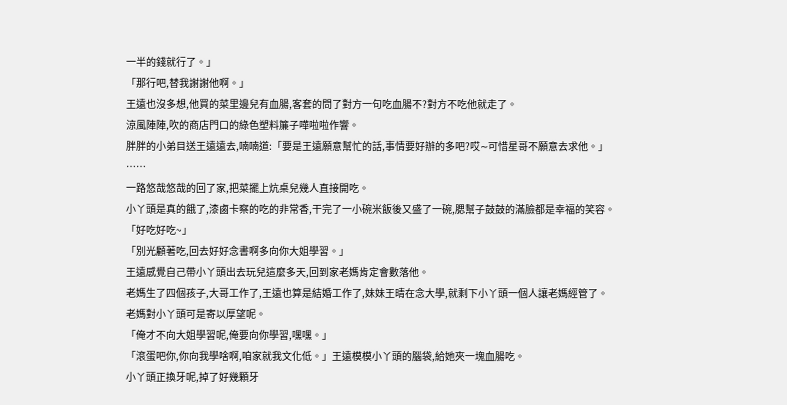一半的錢就行了。」
「那行吧,替我謝謝他啊。」
王遠也沒多想,他買的菜里邊兒有血腸,客套的問了對方一句吃血腸不?對方不吃他就走了。
涼風陣陣,吹的商店門口的綠色塑料簾子嘩啦啦作響。
胖胖的小弟目送王遠遠去,喃喃道:「要是王遠願意幫忙的話,事情要好辦的多吧?哎∼可惜星哥不願意去求他。」
……
一路悠哉悠哉的回了家,把菜擺上炕桌兒幾人直接開吃。
小丫頭是真的餓了,漆鹵卡察的吃的非常香,干完了一小碗米飯後又盛了一碗,腮幫子鼓鼓的滿臉都是幸福的笑容。
「好吃好吃~」
「別光顧著吃,回去好好念書啊多向你大姐學習。」
王遠感覺自己帶小丫頭出去玩兒這麼多天,回到家老媽肯定會數落他。
老媽生了四個孩子,大哥工作了,王遠也算是結婚工作了,妹妹王晴在念大學,就剩下小丫頭一個人讓老媽經管了。
老媽對小丫頭可是寄以厚望呢。
「俺才不向大姐學習呢,俺要向你學習,嘿嘿。」
「滾蛋吧你,你向我學啥啊,咱家就我文化低。」王遠模模小丫頭的腦袋,給她夾一塊血腸吃。
小丫頭正換牙呢,掉了好幾顆牙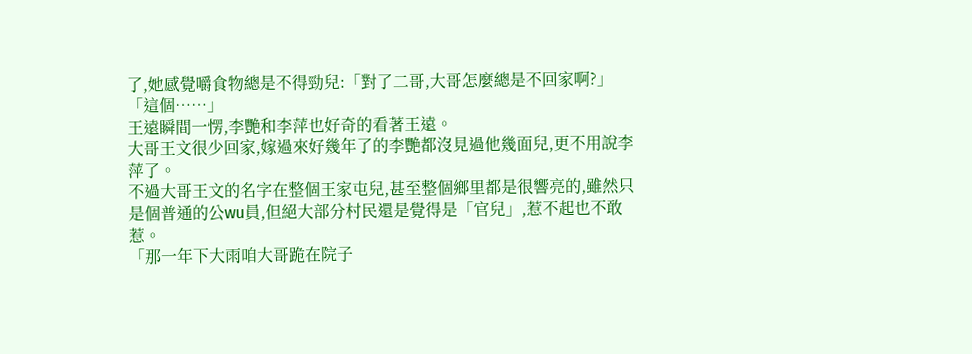了,她感覺嚼食物總是不得勁兒:「對了二哥,大哥怎麼總是不回家啊?」
「這個……」
王遠瞬間一愣,李艷和李萍也好奇的看著王遠。
大哥王文很少回家,嫁過來好幾年了的李艷都沒見過他幾面兒,更不用說李萍了。
不過大哥王文的名字在整個王家屯兒,甚至整個鄉里都是很響亮的,雖然只是個普通的公wu員,但絕大部分村民還是覺得是「官兒」,惹不起也不敢惹。
「那一年下大雨咱大哥跪在院子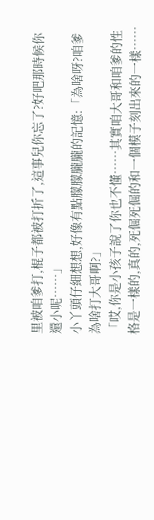里被咱爹打,棍子都被打折了,這事兒你忘了?好吧那時候你還小呢……」
小丫頭仔細想想,好像有點朦朦朧朧的記憶:「為啥呀?咱爹為啥打大哥啊?」
「哎,你是小孩子說了你也不懂……其實咱大哥和咱爹的性格是一樣的,真的,死倔死倔的和一個模子刻出來的一樣……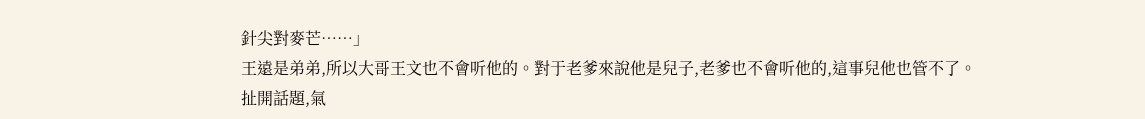針尖對麥芒……」
王遠是弟弟,所以大哥王文也不會听他的。對于老爹來說他是兒子,老爹也不會听他的,這事兒他也管不了。
扯開話題,氣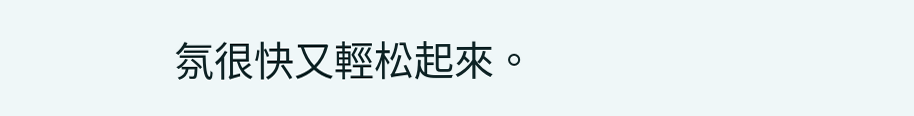氛很快又輕松起來。